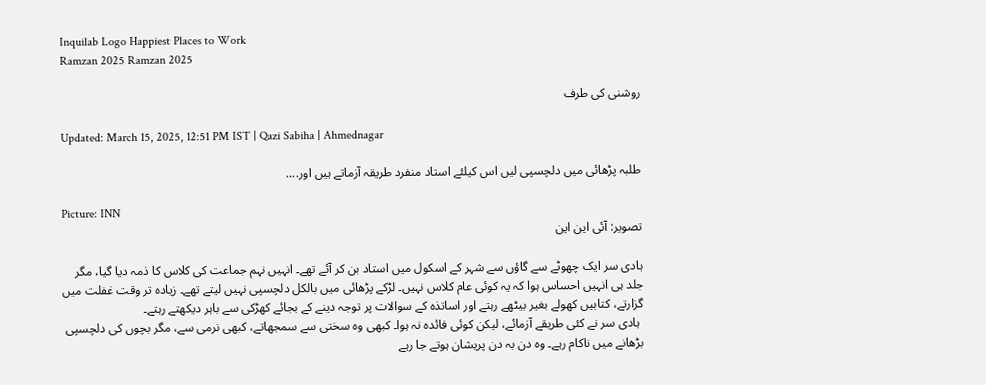Inquilab Logo Happiest Places to Work
Ramzan 2025 Ramzan 2025

روشنی کی طرف

Updated: March 15, 2025, 12:51 PM IST | Qazi Sabiha | Ahmednagar

طلبہ پڑھائی میں دلچسپی لیں اس کیلئے استاد منفرد طریقہ آزماتے ہیں اور....

Picture: INN
تصویر: آئی این این

ہادی سر ایک چھوٹے سے گاؤں سے شہر کے اسکول میں استاد بن کر آئے تھے۔ انہیں نہم جماعت کی کلاس کا ذمہ دیا گیا، مگر جلد ہی انہیں احساس ہوا کہ یہ کوئی عام کلاس نہیں۔ لڑکے پڑھائی میں بالکل دلچسپی نہیں لیتے تھے۔ زیادہ تر وقت غفلت میں گزارتے، کتابیں کھولے بغیر بیٹھے رہتے اور اساتذہ کے سوالات پر توجہ دینے کے بجائے کھڑکی سے باہر دیکھتے رہتے۔
 ہادی سر نے کئی طریقے آزمائے، لیکن کوئی فائدہ نہ ہوا۔ کبھی وہ سختی سے سمجھاتے، کبھی نرمی سے، مگر بچوں کی دلچسپی بڑھانے میں ناکام رہے۔ وہ دن بہ دن پریشان ہوتے جا رہے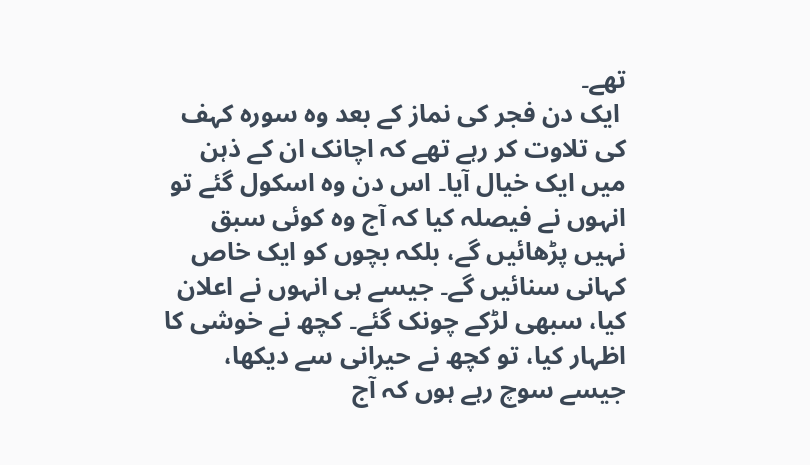تھے۔
 ایک دن فجر کی نماز کے بعد وہ سورہ کہف کی تلاوت کر رہے تھے کہ اچانک ان کے ذہن میں ایک خیال آیا۔ اس دن وہ اسکول گئے تو انہوں نے فیصلہ کیا کہ آج وہ کوئی سبق نہیں پڑھائیں گے، بلکہ بچوں کو ایک خاص کہانی سنائیں گے۔ جیسے ہی انہوں نے اعلان کیا، سبھی لڑکے چونک گئے۔ کچھ نے خوشی کا اظہار کیا، تو کچھ نے حیرانی سے دیکھا، جیسے سوچ رہے ہوں کہ آج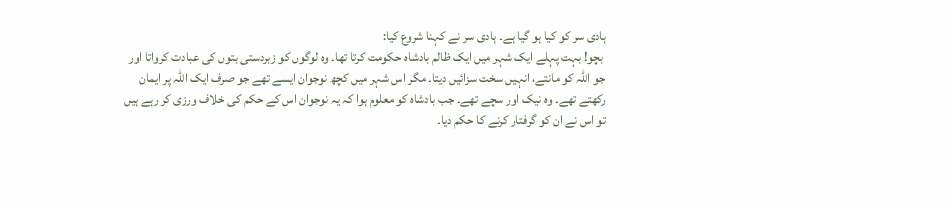ہادی سر کو کیا ہو گیا ہے۔ ہادی سر نے کہنا شروع کیا:
 بچو! بہت پہلے ایک شہر میں ایک ظالم بادشاہ حکومت کرتا تھا۔ وہ لوگوں کو زبردستی بتوں کی عبادت کرواتا اور جو اللہ کو مانتے، انہیں سخت سزائیں دیتا۔ مگر اس شہر میں کچھ نوجوان ایسے تھے جو صرف ایک اللہ پر ایمان رکھتے تھے۔ وہ نیک اور سچے تھے۔ جب بادشاہ کو معلوم ہوا کہ یہ نوجوان اس کے حکم کی خلاف ورزی کر رہے ہیں تو اس نے ان کو گرفتار کرنے کا حکم دیا۔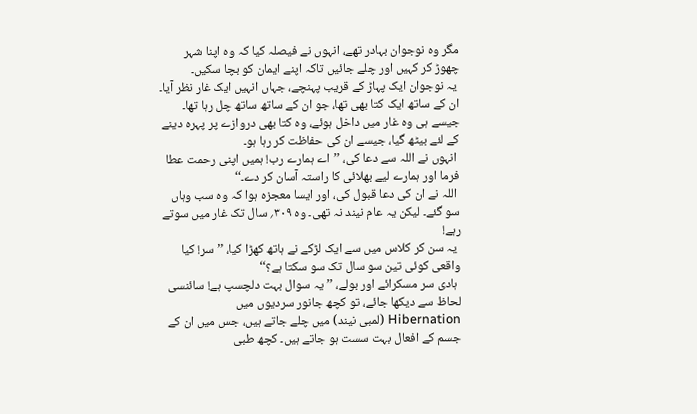مگر وہ نوجوان بہادر تھے، انہوں نے فیصلہ کیا کہ وہ اپنا شہر چھوڑ کر کہیں اور چلے جائیں تاکہ اپنے ایمان کو بچا سکیں۔
 یہ نوجوان ایک پہاڑ کے قریب پہنچے، جہاں انہیں ایک غار نظر آیا۔ ان کے ساتھ ایک کتا بھی تھا، جو ان کے ساتھ ساتھ چل رہا تھا۔ جیسے ہی وہ غار میں داخل ہوئے، وہ کتا بھی دروازے پر پہرہ دینے کے لئے بیٹھ گیا، جیسے ان کی حفاظت کر رہا ہو۔
 انہوں نے اللہ سے دعا کی، ’’اے ہمارے رب! ہمیں اپنی رحمت عطا فرما اور ہمارے لیے بھلائی کا راستہ آسان کر دے۔‘‘
 اللہ نے ان کی دعا قبول کی، اور ایسا معجزہ ہوا کہ وہ سب وہاں سو گئے۔ لیکن یہ عام نیند نہ تھی۔ وہ ۳۰۹؍ سال تک غار میں سوتے رہے!
 یہ سن کر کلاس میں سے ایک لڑکے نے ہاتھ کھڑا کیا، ’’سر! کیا واقعی کوئی تین سو سال تک سو سکتا ہے؟‘‘
 ہادی سر مسکرائے اور بولے، ’’یہ سوال بہت دلچسپ ہے! سائنسی لحاظ سے دیکھا جائے، تو کچھ جانور سردیوں میں Hibernation (لمبی نیند) میں چلے جاتے ہیں، جس میں ان کے جسم کے افعال بہت سست ہو جاتے ہیں۔ کچھ طبی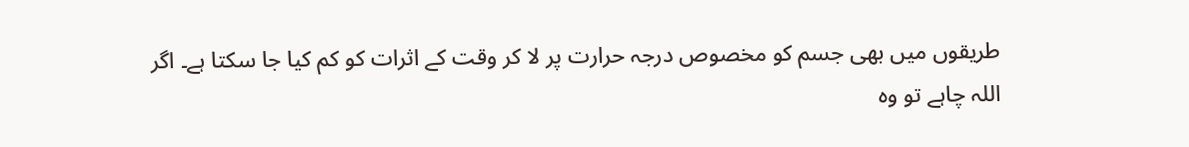طریقوں میں بھی جسم کو مخصوص درجہ حرارت پر لا کر وقت کے اثرات کو کم کیا جا سکتا ہے۔ اگر اللہ چاہے تو وہ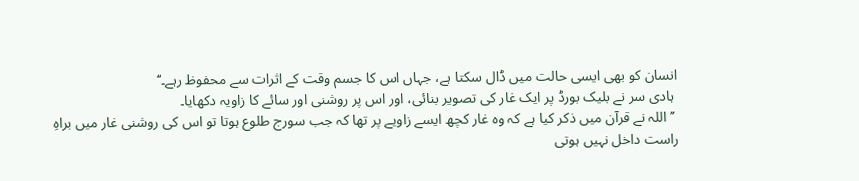انسان کو بھی ایسی حالت میں ڈال سکتا ہے، جہاں اس کا جسم وقت کے اثرات سے محفوظ رہے۔‘‘
 ہادی سر نے بلیک بورڈ پر ایک غار کی تصویر بنائی، اور اس پر روشنی اور سائے کا زاویہ دکھایا۔
 ’’اللہ نے قرآن میں ذکر کیا ہے کہ وہ غار کچھ ایسے زاویے پر تھا کہ جب سورج طلوع ہوتا تو اس کی روشنی غار میں براہِ راست داخل نہیں ہوتی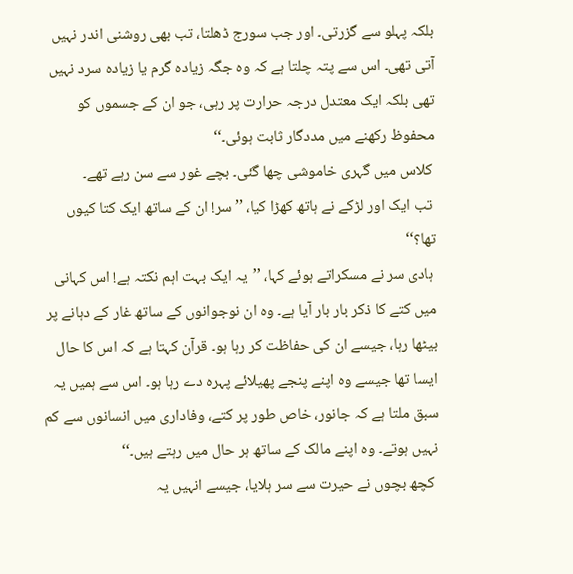بلکہ پہلو سے گزرتی۔ اور جب سورج ڈھلتا، تب بھی روشنی اندر نہیں آتی تھی۔ اس سے پتہ چلتا ہے کہ وہ جگہ زیادہ گرم یا زیادہ سرد نہیں تھی بلکہ ایک معتدل درجہ حرارت پر رہی، جو ان کے جسموں کو محفوظ رکھنے میں مددگار ثابت ہوئی۔‘‘
 کلاس میں گہری خاموشی چھا گئی۔ بچے غور سے سن رہے تھے۔
 تب ایک اور لڑکے نے ہاتھ کھڑا کیا، ’’سر! ان کے ساتھ ایک کتا کیوں تھا؟‘‘
 ہادی سر نے مسکراتے ہوئے کہا، ’’یہ ایک بہت اہم نکتہ ہے! اس کہانی میں کتے کا ذکر بار بار آیا ہے۔ وہ ان نوجوانوں کے ساتھ غار کے دہانے پر بیٹھا رہا، جیسے ان کی حفاظت کر رہا ہو۔ قرآن کہتا ہے کہ اس کا حال ایسا تھا جیسے وہ اپنے پنجے پھیلائے پہرہ دے رہا ہو۔ اس سے ہمیں یہ سبق ملتا ہے کہ جانور، خاص طور پر کتے، وفاداری میں انسانوں سے کم نہیں ہوتے۔ وہ اپنے مالک کے ساتھ ہر حال میں رہتے ہیں۔‘‘
 کچھ بچوں نے حیرت سے سر ہلایا، جیسے انہیں یہ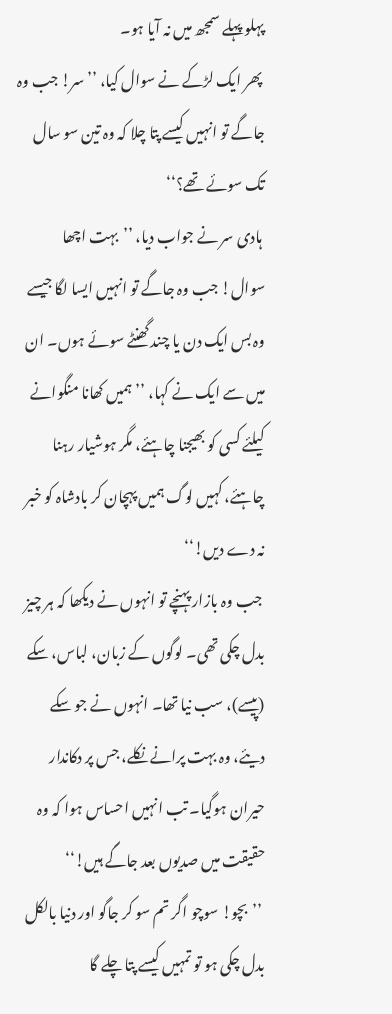پہلو پہلے سمجھ میں نہ آیا ہو۔
 پھر ایک لڑکے نے سوال کیا، ’’سر! جب وہ جاگے تو انہیں کیسے پتا چلا کہ وہ تین سو سال تک سوئے تھے؟‘‘
 ہادی سر نے جواب دیا، ’’بہت اچھا سوال! جب وہ جاگے تو انہیں ایسا لگا جیسے وہ بس ایک دن یا چند گھنٹے سوئے ہوں۔ ان میں سے ایک نے کہا، ’’ہمیں کھانا منگوانے کیلئے کسی کو بھیجنا چاہئے، مگر ہوشیار رہنا چاہئے، کہیں لوگ ہمیں پہچان کر بادشاہ کو خبر نہ دے دیں!‘‘
 جب وہ بازار پہنچے تو انہوں نے دیکھا کہ ہر چیز بدل چکی تھی۔ لوگوں کے زبان، لباس، سکے (پیسے)، سب نیا تھا۔ انہوں نے جو سکے دیئے، وہ بہت پرانے نکلے، جس پر دکاندار حیران ہوگیا۔ تب انہیں احساس ہوا کہ وہ حقیقت میں صدیوں بعد جاگے ہیں!‘‘
 ’’بچو! سوچو اگر تم سو کر جاگو اور دنیا بالکل بدل چکی ہو تو تمہیں کیسے پتا چلے گا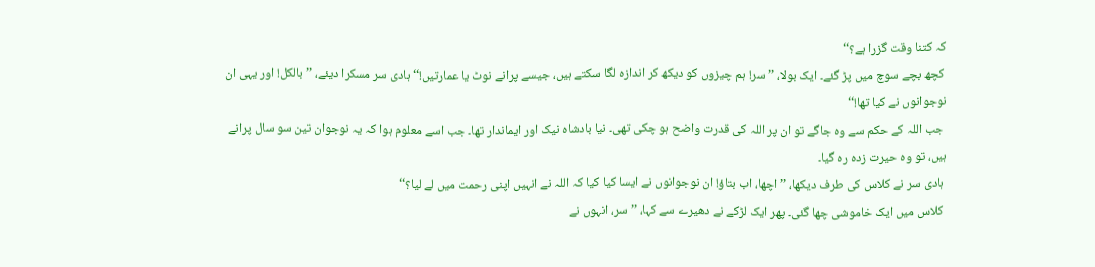کہ کتنا وقت گزرا ہے؟‘‘
 کچھ بچے سوچ میں پڑ گئے۔ ایک بولا، ’’سر! ہم چیزوں کو دیکھ کر اندازہ لگا سکتے ہیں، جیسے پرانے نوٹ یا عمارتیں!‘‘ ہادی سر مسکرا دیئے، ’’بالکل! اور یہی ان نوجوانوں نے کیا تھا!‘‘
 جب اللہ کے حکم سے وہ جاگے تو ان پر اللہ کی قدرت واضح ہو چکی تھی۔ نیا بادشاہ نیک اور ایماندار تھا۔ جب اسے معلوم ہوا کہ یہ نوجوان تین سو سال پرانے ہیں، تو وہ حیرت زدہ رہ گیا۔
 ہادی سر نے کلاس کی طرف دیکھا، ’’اچھا، اب بتاؤ! ان نوجوانوں نے ایسا کیا کیا کہ اللہ نے انہیں اپنی رحمت میں لے لیا؟‘‘
 کلاس میں ایک خاموشی چھا گئی۔ پھر ایک لڑکے نے دھیرے سے کہا، ’’سر، انہوں نے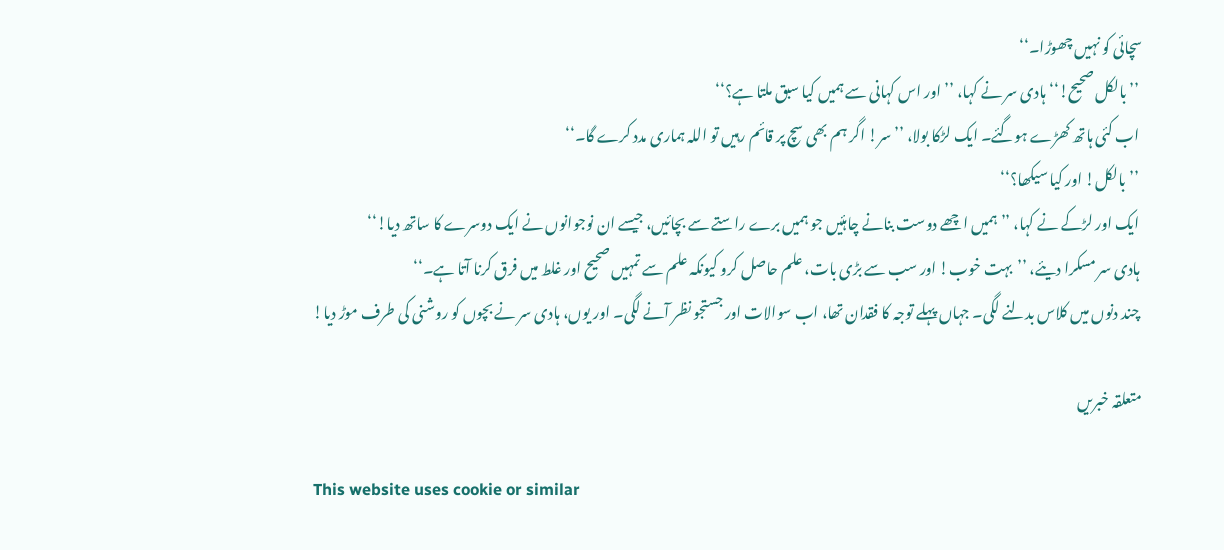سچائی کو نہیں چھوڑا۔‘‘
 ’’بالکل صحیح!‘‘ ہادی سر نے کہا، ’’اور اس کہانی سے ہمیں کیا سبق ملتا ہے؟‘‘
 اب کئی ہاتھ کھڑے ہوگئے۔ ایک لڑکا بولا، ’’سر! اگر ہم بھی سچ پر قائم رہیں تو اللہ ہماری مدد کرے گا۔‘‘
 ’’بالکل! اور کیا سیکھا؟‘‘
 ایک اور لڑکے نے کہا، ’’ہمیں اچھے دوست بنانے چاہئیں جو ہمیں برے راستے سے بچائیں، جیسے ان نوجوانوں نے ایک دوسرے کا ساتھ دیا!‘‘
 ہادی سر مسکرا دیئے، ’’بہت خوب! اور سب سے بڑی بات، علم حاصل کرو کیونکہ علم سے تمہیں صحیح اور غلط میں فرق کرنا آتا ہے۔‘‘
 چند دنوں میں کلاس بدلنے لگی۔ جہاں پہلے توجہ کا فقدان تھا، اب سوالات اور جستجو نظر آنے لگی۔ اور یوں، ہادی سر نے بچوں کو روشنی کی طرف موڑ دیا!

متعلقہ خبریں

This website uses cookie or similar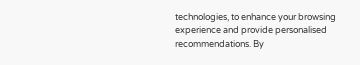technologies, to enhance your browsing experience and provide personalised recommendations. By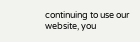continuing to use our website, you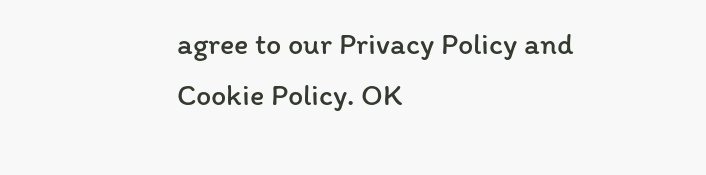agree to our Privacy Policy and Cookie Policy. OK